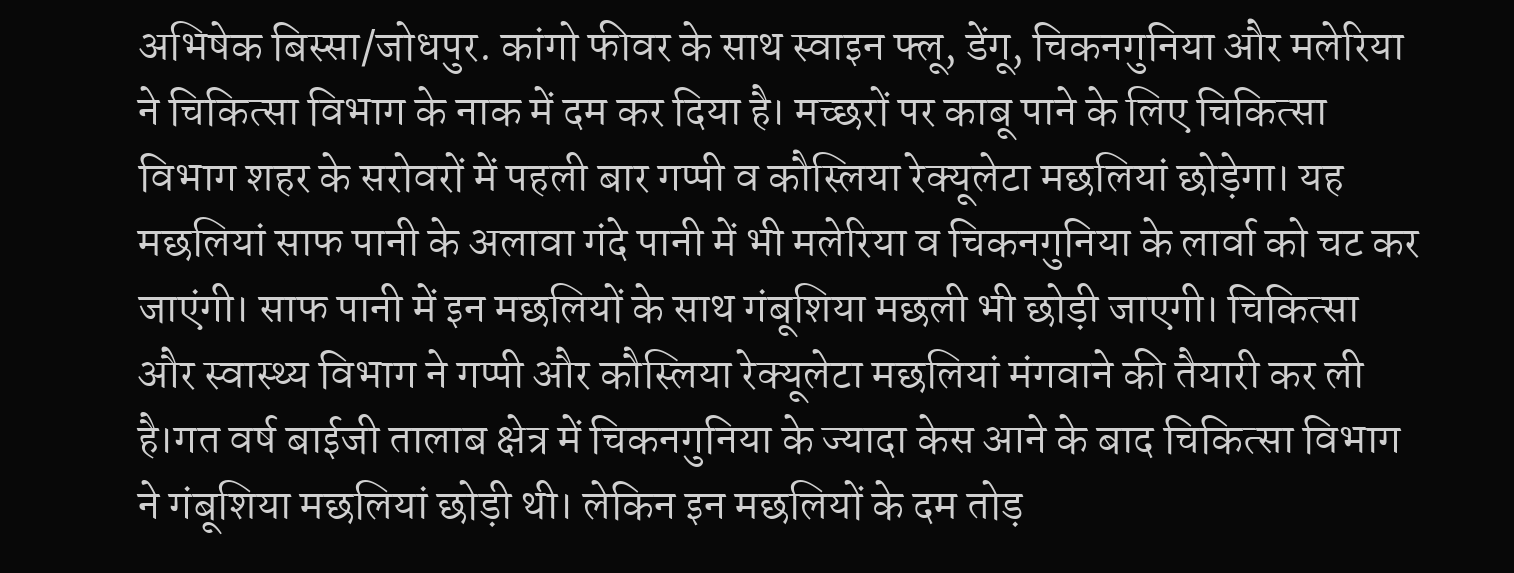अभिषेक बिस्सा/जोधपुर. कांगो फीवर के साथ स्वाइन फ्लू, डेंगू, चिकनगुनिया और मलेरिया ने चिकित्सा विभाग के नाक में दम कर दिया है। मच्छरों पर काबू पाने के लिए चिकित्सा विभाग शहर के सरोवरों में पहली बार गप्पी व कौस्लिया रेक्यूलेटा मछलियां छोड़ेगा। यह मछलियां साफ पानी के अलावा गंदे पानी में भी मलेरिया व चिकनगुनिया के लार्वा को चट कर जाएंगी। साफ पानी में इन मछलियों के साथ गंबूशिया मछली भी छोड़ी जाएगी। चिकित्सा और स्वास्थ्य विभाग ने गप्पी और कौस्लिया रेक्यूलेटा मछलियां मंगवाने की तैयारी कर ली है।गत वर्ष बाईजी तालाब क्षेत्र में चिकनगुनिया के ज्यादा केस आने के बाद चिकित्सा विभाग ने गंबूशिया मछलियां छोड़ी थी। लेकिन इन मछलियों के दम तोड़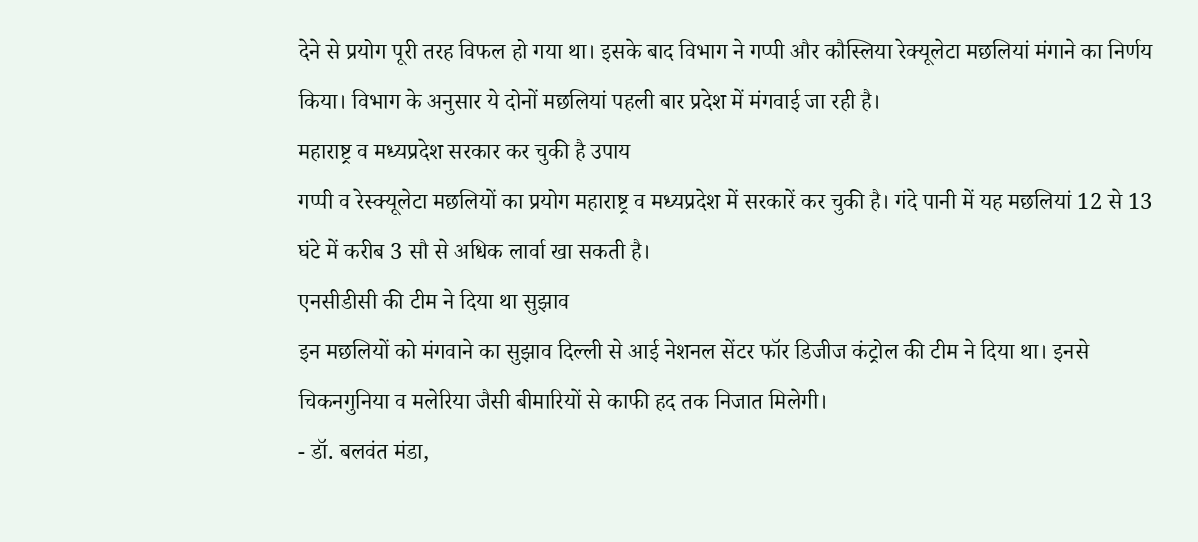देने से प्रयोग पूरी तरह विफल हो गया था। इसके बाद विभाग ने गप्पी और कौस्लिया रेक्यूलेटा मछलियां मंगाने का निर्णय किया। विभाग के अनुसार ये दोनों मछलियां पहली बार प्रदेश में मंगवाई जा रही है।
महाराष्ट्र व मध्यप्रदेश सरकार कर चुकी है उपाय
गप्पी व रेस्क्यूलेटा मछलियों का प्रयोग महाराष्ट्र व मध्यप्रदेश में सरकारें कर चुकी है। गंदे पानी में यह मछलियां 12 से 13 घंटे में करीब 3 सौ से अधिक लार्वा खा सकती है।
एनसीडीसी की टीम ने दिया था सुझाव
इन मछलियों को मंगवाने का सुझाव दिल्ली से आई नेशनल सेंटर फॉर डिजीज कंट्रोल की टीम ने दिया था। इनसे चिकनगुनिया व मलेरिया जैसी बीमारियों से काफी हद तक निजात मिलेगी।
- डॉ. बलवंत मंडा,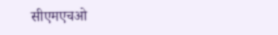सीएमएचओ